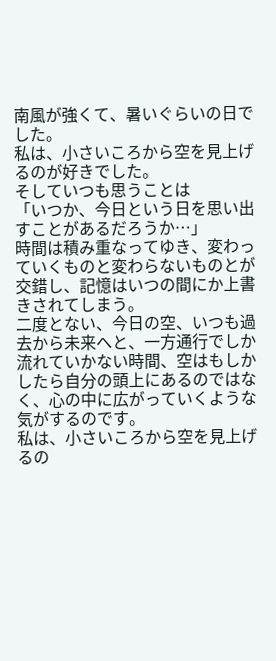南風が強くて、暑いぐらいの日でした。
私は、小さいころから空を見上げるのが好きでした。
そしていつも思うことは
「いつか、今日という日を思い出すことがあるだろうか…」
時間は積み重なってゆき、変わっていくものと変わらないものとが交錯し、記憶はいつの間にか上書きされてしまう。
二度とない、今日の空、いつも過去から未来へと、一方通行でしか流れていかない時間、空はもしかしたら自分の頭上にあるのではなく、心の中に広がっていくような気がするのです。
私は、小さいころから空を見上げるの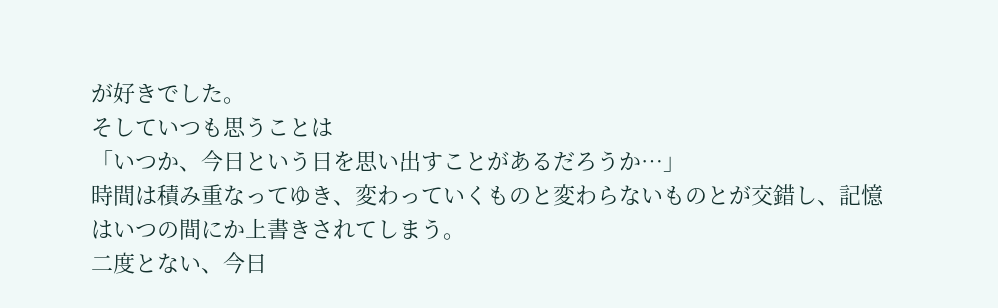が好きでした。
そしていつも思うことは
「いつか、今日という日を思い出すことがあるだろうか…」
時間は積み重なってゆき、変わっていくものと変わらないものとが交錯し、記憶はいつの間にか上書きされてしまう。
二度とない、今日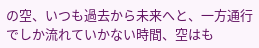の空、いつも過去から未来へと、一方通行でしか流れていかない時間、空はも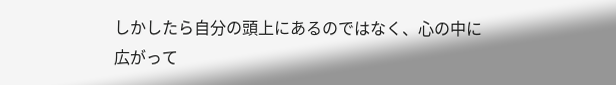しかしたら自分の頭上にあるのではなく、心の中に広がって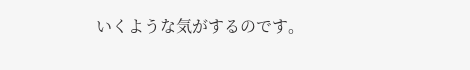いくような気がするのです。